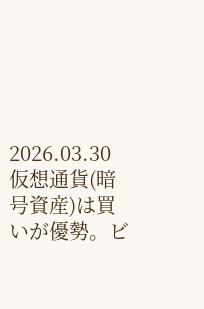2026.03.30
仮想通貨(暗号資産)は買いが優勢。ビ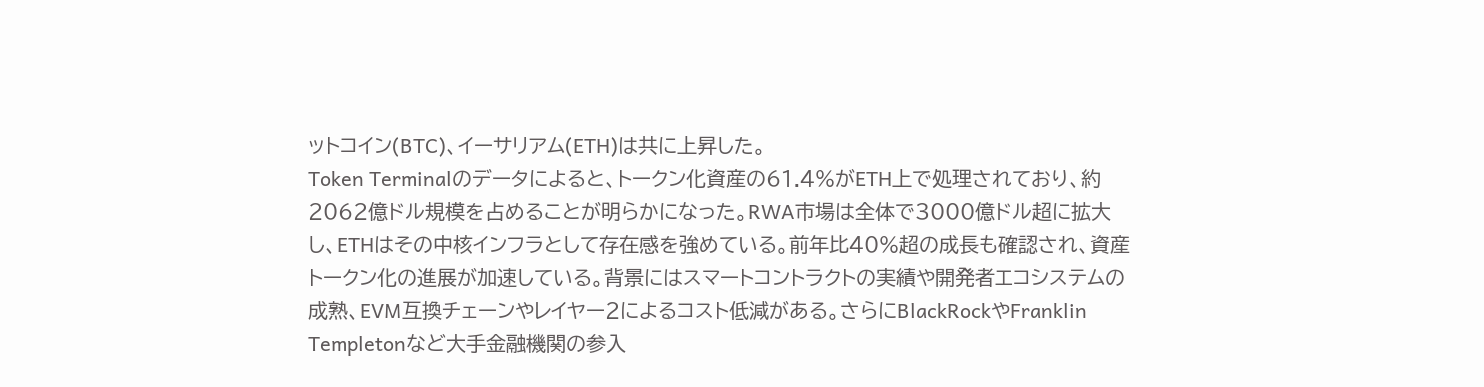ットコイン(BTC)、イーサリアム(ETH)は共に上昇した。
Token Terminalのデータによると、トークン化資産の61.4%がETH上で処理されており、約2062億ドル規模を占めることが明らかになった。RWA市場は全体で3000億ドル超に拡大し、ETHはその中核インフラとして存在感を強めている。前年比40%超の成長も確認され、資産トークン化の進展が加速している。背景にはスマートコントラクトの実績や開発者エコシステムの成熟、EVM互換チェーンやレイヤー2によるコスト低減がある。さらにBlackRockやFranklin Templetonなど大手金融機関の参入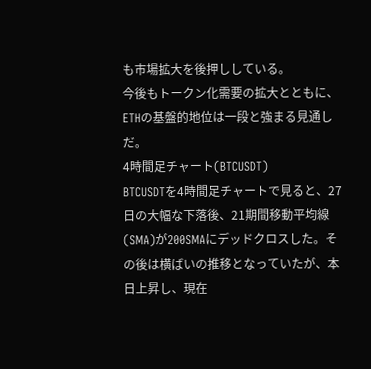も市場拡大を後押ししている。
今後もトークン化需要の拡大とともに、ETHの基盤的地位は一段と強まる見通しだ。
4時間足チャート(BTCUSDT)
BTCUSDTを4時間足チャートで見ると、27日の大幅な下落後、21期間移動平均線(SMA)が200SMAにデッドクロスした。その後は横ばいの推移となっていたが、本日上昇し、現在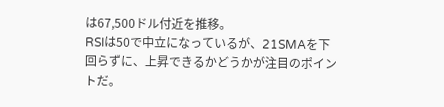は67,500ドル付近を推移。
RSIは50で中立になっているが、21SMAを下回らずに、上昇できるかどうかが注目のポイントだ。